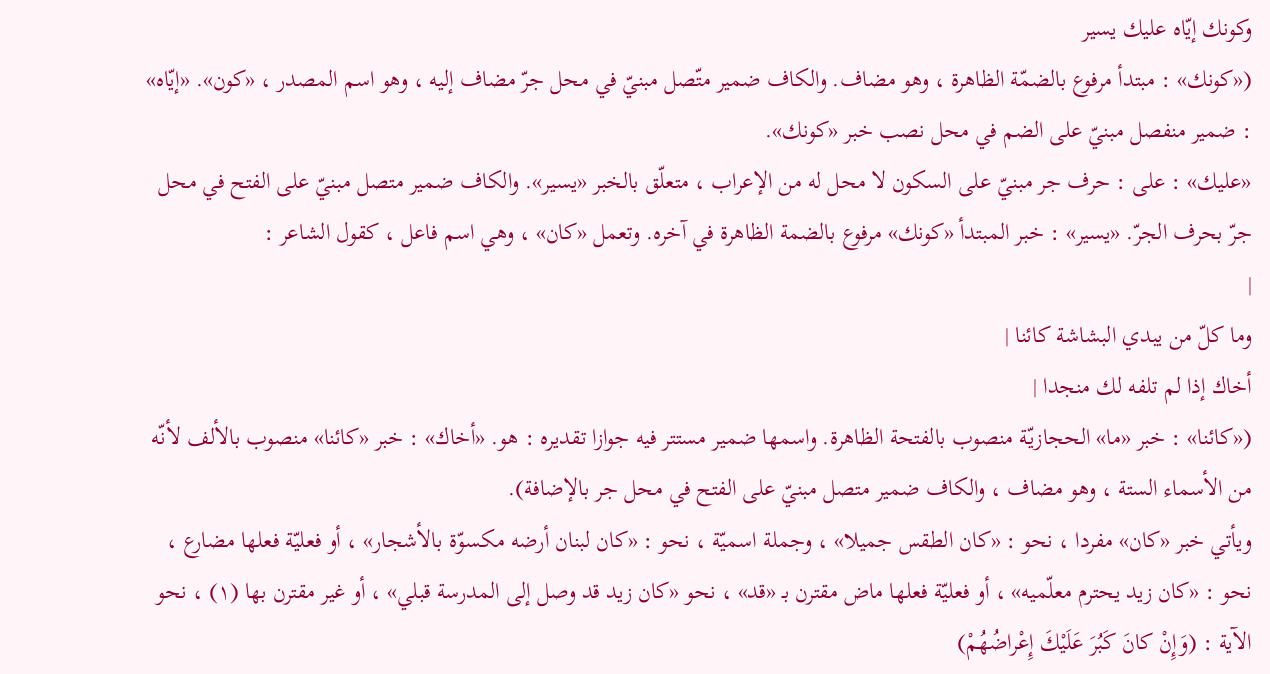وكونك إيّاه عليك يسير
(«كونك» : مبتدأ مرفوع بالضمّة الظاهرة ، وهو مضاف. والكاف ضمير متّصل مبنيّ في محل جرّ مضاف إليه ، وهو اسم المصدر ، «كون». «إيّاه» : ضمير منفصل مبنيّ على الضم في محل نصب خبر «كونك».
«عليك» : على : حرف جر مبنيّ على السكون لا محل له من الإعراب ، متعلّق بالخبر «يسير». والكاف ضمير متصل مبنيّ على الفتح في محل جرّ بحرف الجرّ. «يسير» : خبر المبتدأ «كونك» مرفوع بالضمة الظاهرة في آخره. وتعمل «كان» ، وهي اسم فاعل ، كقول الشاعر :
|
وما كلّ من يبدي البشاشة كائنا |
أخاك إذا لم تلفه لك منجدا |
(«كائنا» : خبر «ما» الحجازيّة منصوب بالفتحة الظاهرة. واسمها ضمير مستتر فيه جوازا تقديره : هو. «أخاك» : خبر «كائنا» منصوب بالألف لأنّه من الأسماء الستة ، وهو مضاف ، والكاف ضمير متصل مبنيّ على الفتح في محل جر بالإضافة).
ويأتي خبر «كان» مفردا ، نحو : «كان الطقس جميلا» ، وجملة اسميّة ، نحو : «كان لبنان أرضه مكسوّة بالأشجار» ، أو فعليّة فعلها مضارع ، نحو : «كان زيد يحترم معلّميه» ، أو فعليّة فعلها ماض مقترن بـ «قد» ، نحو «كان زيد قد وصل إلى المدرسة قبلي» ، أو غير مقترن بها (١) ، نحو الآية : (وَإِنْ كانَ كَبُرَ عَلَيْكَ إِعْراضُهُمْ)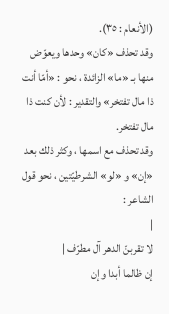(الأنعام : ٣٥).
وقد تحذف «كان» وحدها ويعوّض منها بـ «ما» الزائدة ، نحو : «أمّا أنت ذا مال تفتخر» والتقدير : لأن كنت ذا مال تفتخر.
وقد تحذف مع اسمها ، وكثر ذلك بعد «إن» و «لو» الشرطيّتين ، نحو قول الشاعر :
|
لا تقربنّ الدهر آل مطرّف |
إن ظالما أبدا وإن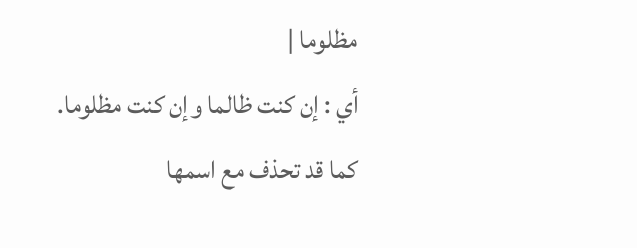مظلوما |
أي : إن كنت ظالما وإن كنت مظلوما.
كما قد تحذف مع اسمها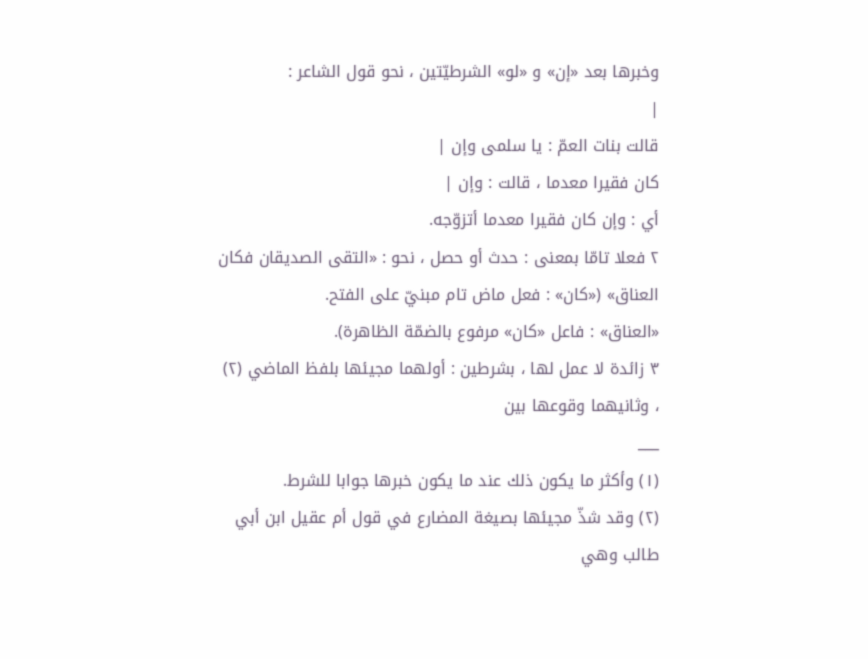وخبرها بعد «إن» و «لو» الشرطيّتين ، نحو قول الشاعر :
|
قالت بنات العمّ : يا سلمى وإن |
كان فقيرا معدما ، قالت : وإن |
أي : وإن كان فقيرا معدما أتزوّجه.
٢ فعلا تامّا بمعنى : حدث أو حصل ، نحو : «التقى الصديقان فكان العناق» («كان» : فعل ماض تام مبنيّ على الفتح.
«العناق» : فاعل «كان» مرفوع بالضمّة الظاهرة).
٣ زائدة لا عمل لها ، بشرطين : أولهما مجيئها بلفظ الماضي (٢) ، وثانيهما وقوعها بين
___
(١) وأكثر ما يكون ذلك عند ما يكون خبرها جوابا للشرط.
(٢) وقد شذّ مجيئها بصيغة المضارع في قول أم عقيل ابن أبي طالب وهي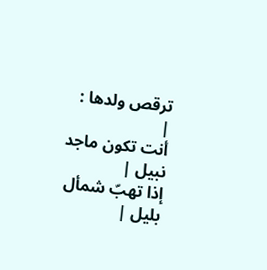ترقص ولدها :
|
أنت تكون ماجد نبيل |
إذا تهبّ شمأل بليل |